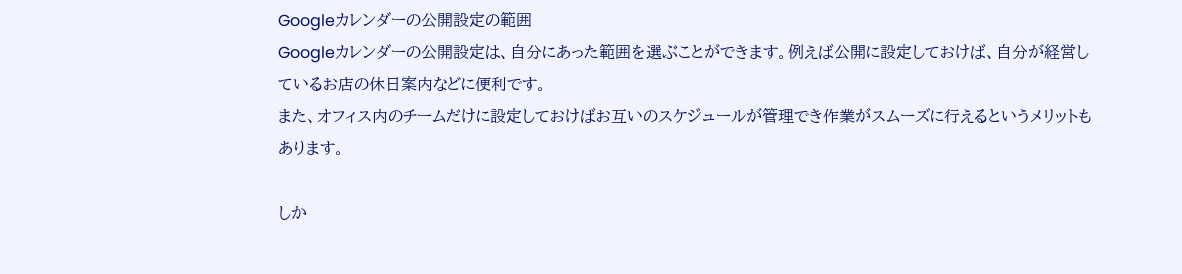Googleカレンダーの公開設定の範囲
Googleカレンダーの公開設定は、自分にあった範囲を選ぶことができます。例えば公開に設定しておけば、自分が経営しているお店の休日案内などに便利です。
また、オフィス内のチームだけに設定しておけばお互いのスケジュールが管理でき作業がスムーズに行えるというメリットもあります。

しか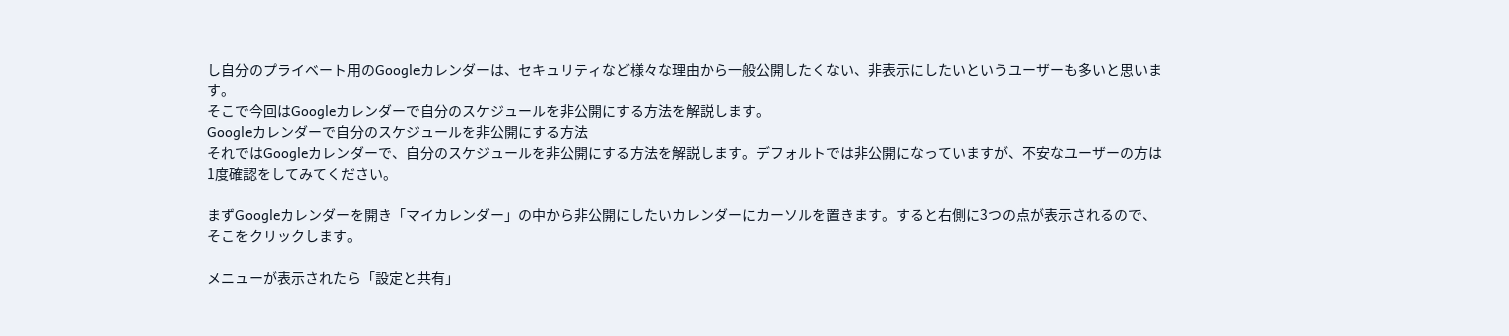し自分のプライベート用のGoogleカレンダーは、セキュリティなど様々な理由から一般公開したくない、非表示にしたいというユーザーも多いと思います。
そこで今回はGoogleカレンダーで自分のスケジュールを非公開にする方法を解説します。
Googleカレンダーで自分のスケジュールを非公開にする方法
それではGoogleカレンダーで、自分のスケジュールを非公開にする方法を解説します。デフォルトでは非公開になっていますが、不安なユーザーの方は1度確認をしてみてください。

まずGoogleカレンダーを開き「マイカレンダー」の中から非公開にしたいカレンダーにカーソルを置きます。すると右側に3つの点が表示されるので、そこをクリックします。

メニューが表示されたら「設定と共有」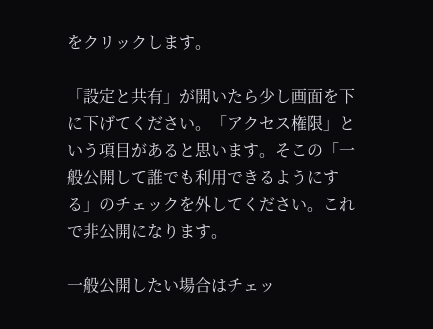をクリックします。

「設定と共有」が開いたら少し画面を下に下げてください。「アクセス権限」という項目があると思います。そこの「一般公開して誰でも利用できるようにする」のチェックを外してください。これで非公開になります。

一般公開したい場合はチェッ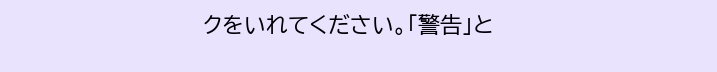クをいれてください。「警告」と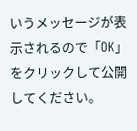いうメッセージが表示されるので「OK」をクリックして公開してください。